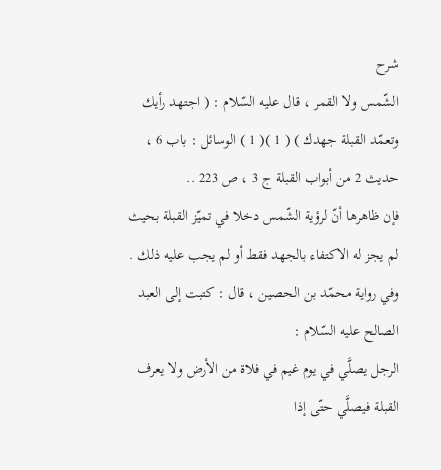شرح
الشّمس ولا القمر ، قال عليه السّلام : ( اجتهد رأيك وتعمّد القبلة جهدك ) ( 1 )( 1 ) الوسائل : باب 6 ، حديث 2 من أبواب القبلة ج 3 ، ص 223 ..
فإن ظاهرها أنّ لرؤية الشّمس دخلا في تميّز القبلة بحيث لم يجز له الاكتفاء بالجهد فقط أو لم يجب عليه ذلك .
وفي رواية محمّد بن الحصين ، قال : كتبت إلى العبد الصالح عليه السّلام :
الرجل يصلَّي في يوم غيم في فلاة من الأرض ولا يعرف القبلة فيصلَّي حتّى إذا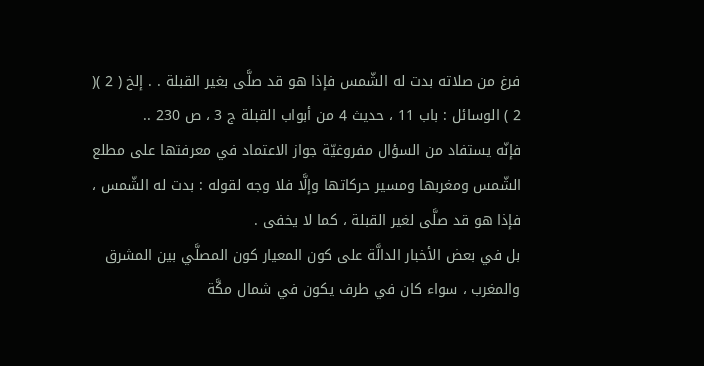فرغ من صلاته بدت له الشّمس فإذا هو قد صلَّى بغير القبلة . . إلخ ( 2 )( 2 ) الوسائل : باب 11 ، حديث 4 من أبواب القبلة ج 3 ، ص 230 ..
فإنّه يستفاد من السؤال مفروغيّة جواز الاعتماد في معرفتها على مطلع الشّمس ومغربها ومسير حركاتها وإلَّا فلا وجه لقوله : بدت له الشّمس ، فإذا هو قد صلَّى لغير القبلة ، كما لا يخفى .
بل في بعض الأخبار الدالَّة على كون المعيار كون المصلَّي بين المشرق والمغرب ، سواء كان في طرف يكون في شمال مكَّة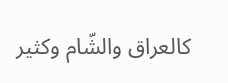كالعراق والشّام وكثير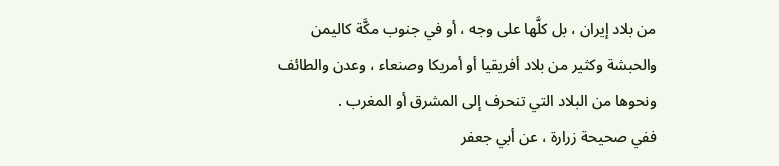من بلاد إيران ، بل كلَّها على وجه ، أو في جنوب مكَّة كاليمن والحبشة وكثير من بلاد أفريقيا أو أمريكا وصنعاء ، وعدن والطائف ونحوها من البلاد التي تنحرف إلى المشرق أو المغرب .
ففي صحيحة زرارة ، عن أبي جعفر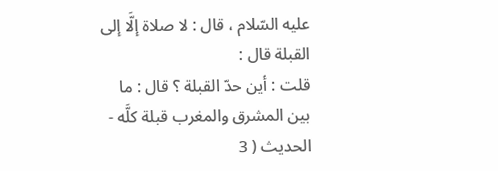عليه السّلام ، قال : لا صلاة إلَّا إلى القبلة قال :
قلت : أين حدّ القبلة ؟ قال : ما بين المشرق والمغرب قبلة كلَّه - الحديث ( 3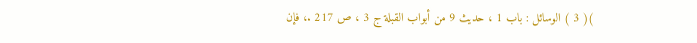)( 3 ) الوسائل : باب 1 ، حديث 9 من أبواب القبلة ج 3 ، ص 217 .، فإن